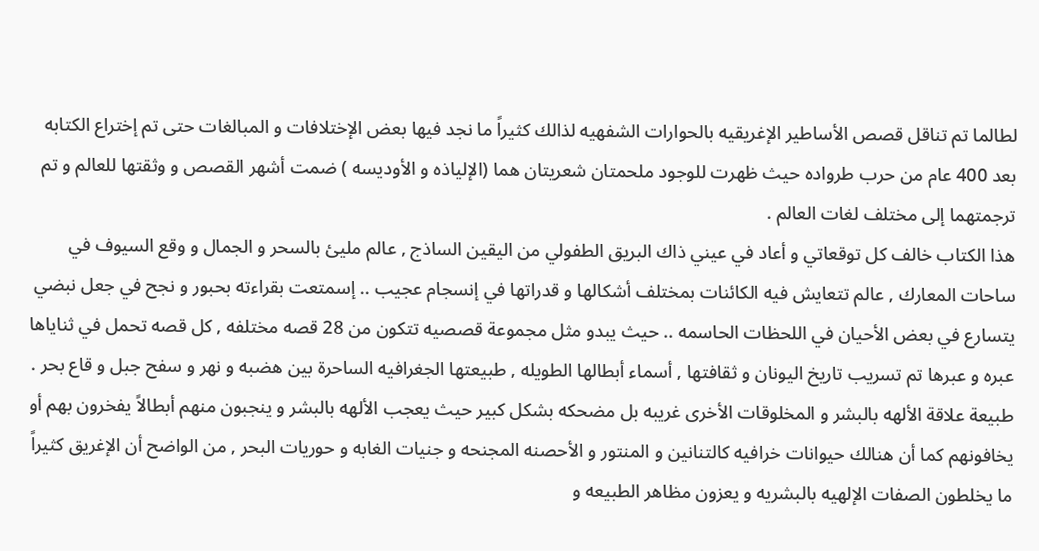لطالما تم تناقل قصص الأساطير الإغريقيه بالحوارات الشفهيه لذالك كثيراً ما نجد فيها بعض الإختلافات و المبالغات حتى تم إختراع الكتابه بعد 400 عام من حرب طرواده حيث ظهرت للوجود ملحمتان شعريتان هما (الإلياذه و الأوديسه ) ضمت أشهر القصص و وثقتها للعالم و تم ترجمتهما إلى مختلف لغات العالم .
هذا الكتاب خالف كل توقعاتي و أعاد في عيني ذاك البريق الطفولي من اليقين الساذج , عالم مليئ بالسحر و الجمال و وقع السيوف في ساحات المعارك , عالم تتعايش فيه الكائنات بمختلف أشكالها و قدراتها في إنسجام عجيب .. إسمتعت بقراءته بحبور و نجح في جعل نبضي يتسارع في بعض الأحيان في اللحظات الحاسمه .. حيث يبدو مثل مجموعة قصصيه تتكون من 28 قصه مختلفه , كل قصه تحمل في ثناياها عبره و عبرها تم تسريب تاريخ اليونان و ثقافتها , أسماء أبطالها الطويله , طبيعتها الجغرافيه الساحرة بين هضبه و نهر و سفح جبل و قاع بحر .
طبيعة علاقة الألهه بالبشر و المخلوقات الأخرى غريبه بل مضحكه بشكل كبير حيث يعجب الألهه بالبشر و ينجبون منهم أبطالاً يفخرون بهم أو يخافونهم كما أن هنالك حيوانات خرافيه كالتنانين و المنتور و الأحصنه المجنحه و جنيات الغابه و حوريات البحر , من الواضح أن الإغريق كثيراً ما يخلطون الصفات الإلهيه بالبشريه و يعزون مظاهر الطبيعه و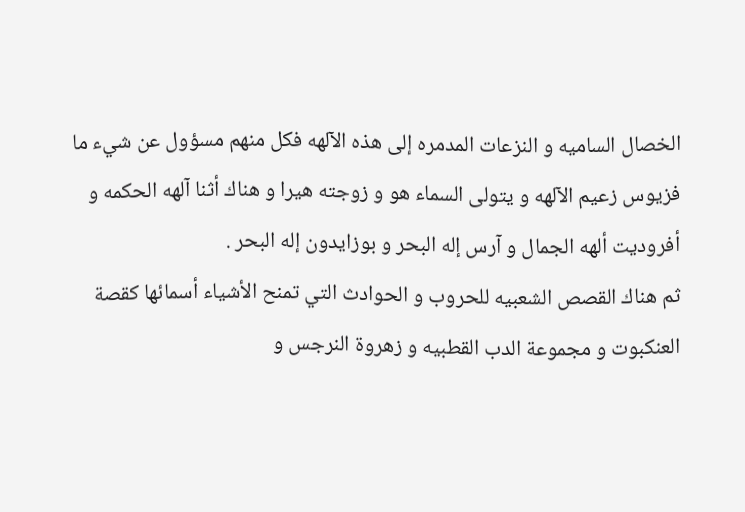الخصال الساميه و النزعات المدمره إلى هذه الآلهه فكل منهم مسؤول عن شيء ما فزيوس زعيم الآلهه و يتولى السماء هو و زوجته هيرا و هناك أثنا آلهه الحكمه و أفروديت ألهه الجمال و آرس إله البحر و بوزايدون إله البحر .
ثم هناك القصص الشعبيه للحروب و الحوادث التي تمنح الأشياء أسمائها كقصة العنكبوت و مجموعة الدب القطبيه و زهروة النرجس و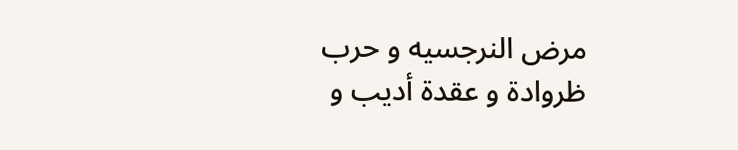مرض النرجسيه و حرب ظروادة و عقدة أديب و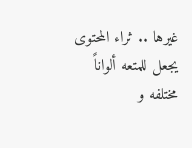غيرها .. ثراء المحتوى يجعل للمتعه ألواناً مختلفه و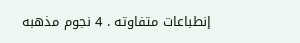إنطباعات متفاوته . 4 نجوم مذهبه